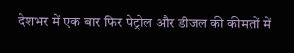देशभर में एक बार फिर पेट्रोल और डीजल की कीमतों में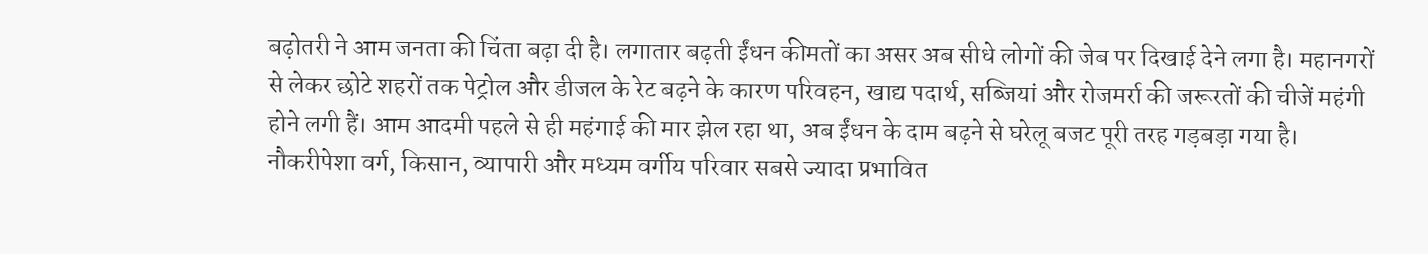बढ़ोतरी ने आम जनता की चिंता बढ़ा दी है। लगातार बढ़ती ईंधन कीमतों का असर अब सीधे लोगों की जेब पर दिखाई देने लगा है। महानगरों से लेकर छोटे शहरों तक पेट्रोल और डीजल के रेट बढ़ने के कारण परिवहन, खाद्य पदार्थ, सब्जियां और रोजमर्रा की जरूरतों की चीजें महंगी होने लगी हैं। आम आदमी पहले से ही महंगाई की मार झेल रहा था, अब ईंधन के दाम बढ़ने से घरेलू बजट पूरी तरह गड़बड़ा गया है। नौकरीपेशा वर्ग, किसान, व्यापारी और मध्यम वर्गीय परिवार सबसे ज्यादा प्रभावित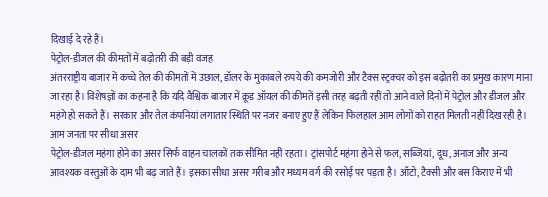दिखाई दे रहे हैं।
पेट्रोल-डीजल की कीमतों में बढ़ोतरी की बड़ी वजह
अंतरराष्ट्रीय बाजार में कच्चे तेल की कीमतों में उछाल, डॉलर के मुकाबले रुपये की कमजोरी और टैक्स स्ट्रक्चर को इस बढ़ोतरी का प्रमुख कारण माना जा रहा है। विशेषज्ञों का कहना है कि यदि वैश्विक बाजार में क्रूड ऑयल की कीमतें इसी तरह बढ़ती रहीं तो आने वाले दिनों में पेट्रोल और डीजल और महंगे हो सकते हैं। सरकार और तेल कंपनियां लगातार स्थिति पर नजर बनाए हुए हैं लेकिन फिलहाल आम लोगों को राहत मिलती नहीं दिख रही है।
आम जनता पर सीधा असर
पेट्रोल-डीजल महंगा होने का असर सिर्फ वाहन चालकों तक सीमित नहीं रहता। ट्रांसपोर्ट महंगा होने से फल, सब्जियां, दूध, अनाज और अन्य आवश्यक वस्तुओं के दाम भी बढ़ जाते हैं। इसका सीधा असर गरीब और मध्यम वर्ग की रसोई पर पड़ता है। ऑटो, टैक्सी और बस किराए में भी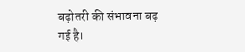बढ़ोतरी की संभावना बढ़ गई है।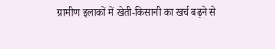ग्रामीण इलाकों में खेती-किसानी का खर्च बढ़ने से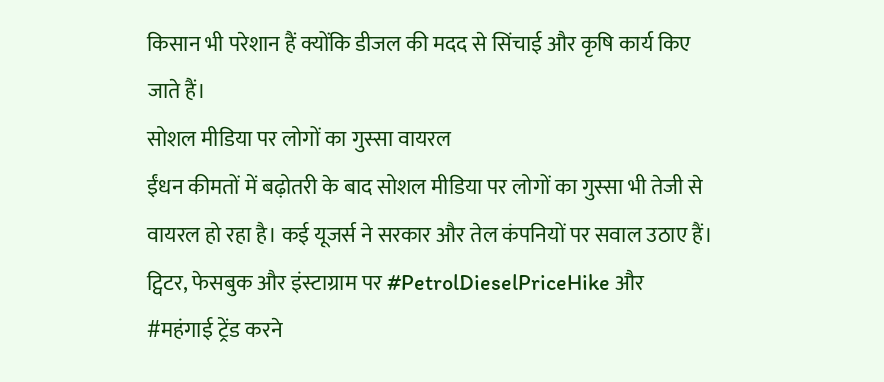किसान भी परेशान हैं क्योंकि डीजल की मदद से सिंचाई और कृषि कार्य किए जाते हैं।
सोशल मीडिया पर लोगों का गुस्सा वायरल
ईंधन कीमतों में बढ़ोतरी के बाद सोशल मीडिया पर लोगों का गुस्सा भी तेजी से वायरल हो रहा है। कई यूजर्स ने सरकार और तेल कंपनियों पर सवाल उठाए हैं। ट्विटर, फेसबुक और इंस्टाग्राम पर #PetrolDieselPriceHike और #महंगाई ट्रेंड करने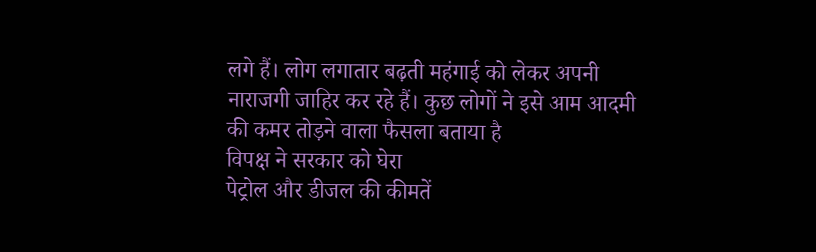लगे हैं। लोग लगातार बढ़ती महंगाई को लेकर अपनी नाराजगी जाहिर कर रहे हैं। कुछ लोगों ने इसे आम आदमी की कमर तोड़ने वाला फैसला बताया है
विपक्ष ने सरकार को घेरा
पेट्रोल और डीजल की कीमतें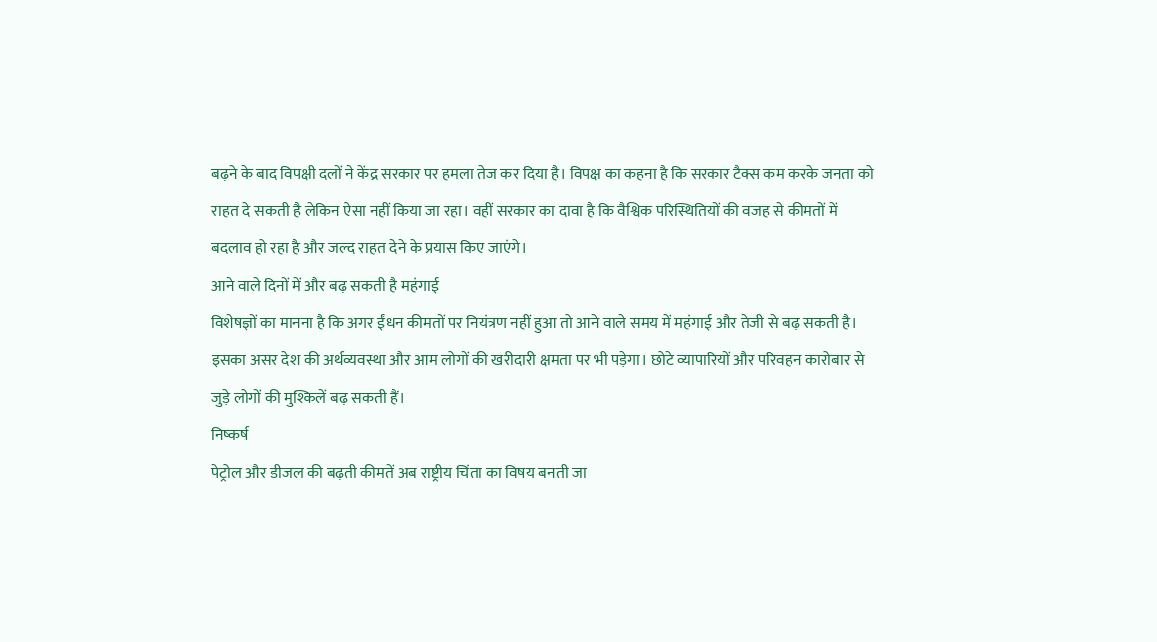बढ़ने के बाद विपक्षी दलों ने केंद्र सरकार पर हमला तेज कर दिया है। विपक्ष का कहना है कि सरकार टैक्स कम करके जनता को राहत दे सकती है लेकिन ऐसा नहीं किया जा रहा। वहीं सरकार का दावा है कि वैश्विक परिस्थितियों की वजह से कीमतों में बदलाव हो रहा है और जल्द राहत देने के प्रयास किए जाएंगे।
आने वाले दिनों में और बढ़ सकती है महंगाई
विशेषज्ञों का मानना है कि अगर ईंधन कीमतों पर नियंत्रण नहीं हुआ तो आने वाले समय में महंगाई और तेजी से बढ़ सकती है। इसका असर देश की अर्थव्यवस्था और आम लोगों की खरीदारी क्षमता पर भी पड़ेगा। छोटे व्यापारियों और परिवहन कारोबार से जुड़े लोगों की मुश्किलें बढ़ सकती हैं।
निष्कर्ष
पेट्रोल और डीजल की बढ़ती कीमतें अब राष्ट्रीय चिंता का विषय बनती जा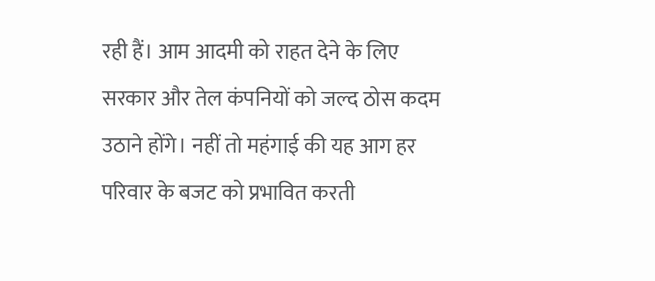रही हैं। आम आदमी को राहत देने के लिए सरकार और तेल कंपनियों को जल्द ठोस कदम उठाने होंगे। नहीं तो महंगाई की यह आग हर परिवार के बजट को प्रभावित करती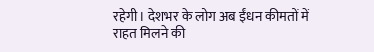रहेगी। देशभर के लोग अब ईंधन कीमतों में राहत मिलने की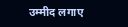उम्मीद लगाए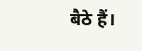बैठे हैं।